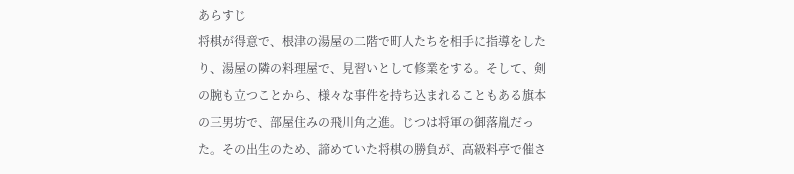あらすじ
将棋が得意で、根津の湯屋の二階で町人たちを相手に指導をしたり、湯屋の隣の料理屋で、見習いとして修業をする。そして、剣の腕も立つことから、様々な事件を持ち込まれることもある旗本の三男坊で、部屋住みの飛川角之進。じつは将軍の御落胤だった。その出生のため、諦めていた将棋の勝負が、高級料亭で催さ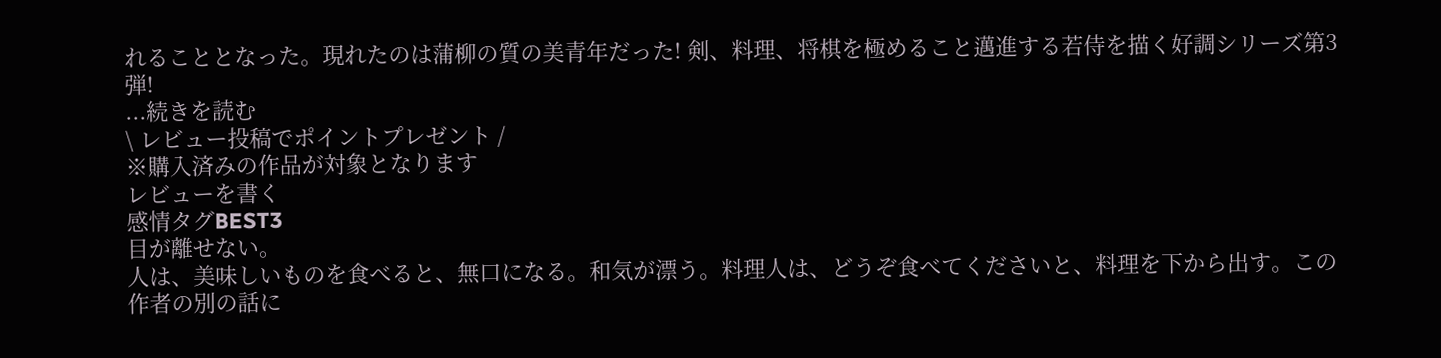れることとなった。現れたのは蒲柳の質の美青年だった! 剣、料理、将棋を極めること邁進する若侍を描く好調シリーズ第3弾!
...続きを読む
\ レビュー投稿でポイントプレゼント /
※購入済みの作品が対象となります
レビューを書く
感情タグBEST3
目が離せない。
人は、美味しいものを食べると、無口になる。和気が漂う。料理人は、どうぞ食べてくださいと、料理を下から出す。この作者の別の話に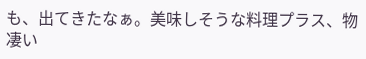も、出てきたなぁ。美味しそうな料理プラス、物凄い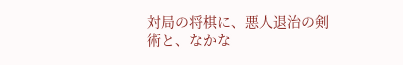対局の将棋に、悪人退治の剣術と、なかな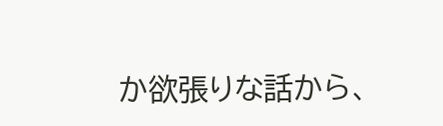か欲張りな話から、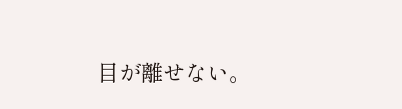目が離せない。